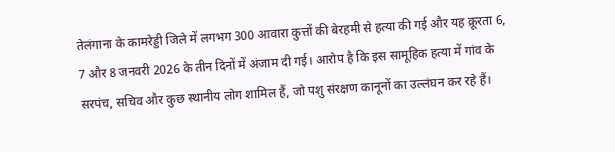तेलंगाना के कामरेड्डी जिले में लगभग 300 आवारा कुत्तों की बेरहमी से हत्या की गई और यह क्रूरता 6, 7 और 8 जनवरी 2026 के तीन दिनों में अंजाम दी गई। आरोप है कि इस सामूहिक हत्या में गांव के सरपंच, सचिव और कुछ स्थानीय लोग शामिल हैं, जो पशु संरक्षण कानूनों का उल्लंघन कर रहे हैं।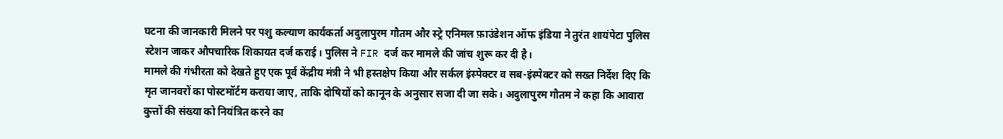घटना की जानकारी मिलने पर पशु कल्याण कार्यकर्ता अदुलापुरम गौतम और स्ट्रे एनिमल फ़ाउंडेशन ऑफ इंडिया ने तुरंत शायंपेटा पुलिस स्टेशन जाकर औपचारिक शिकायत दर्ज कराई। पुलिस ने FIR दर्ज कर मामले की जांच शुरू कर दी है।
मामले की गंभीरता को देखते हुए एक पूर्व केंद्रीय मंत्री ने भी हस्तक्षेप किया और सर्कल इंस्पेक्टर व सब-इंस्पेक्टर को सख्त निर्देश दिए कि मृत जानवरों का पोस्टमॉर्टम कराया जाए, ताकि दोषियों को कानून के अनुसार सजा दी जा सके। अदुलापुरम गौतम ने कहा कि आवारा कुत्तों की संख्या को नियंत्रित करने का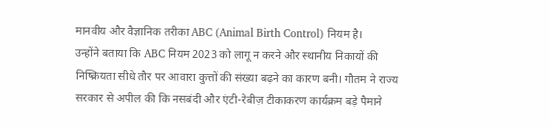मानवीय और वैज्ञानिक तरीका ABC (Animal Birth Control) नियम है।
उन्होंने बताया कि ABC नियम 2023 को लागू न करने और स्थानीय निकायों की निष्क्रियता सीधे तौर पर आवारा कुत्तों की संख्या बढ़ने का कारण बनी। गौतम ने राज्य सरकार से अपील की कि नसबंदी और एंटी-रेबीज़ टीकाकरण कार्यक्रम बड़े पैमाने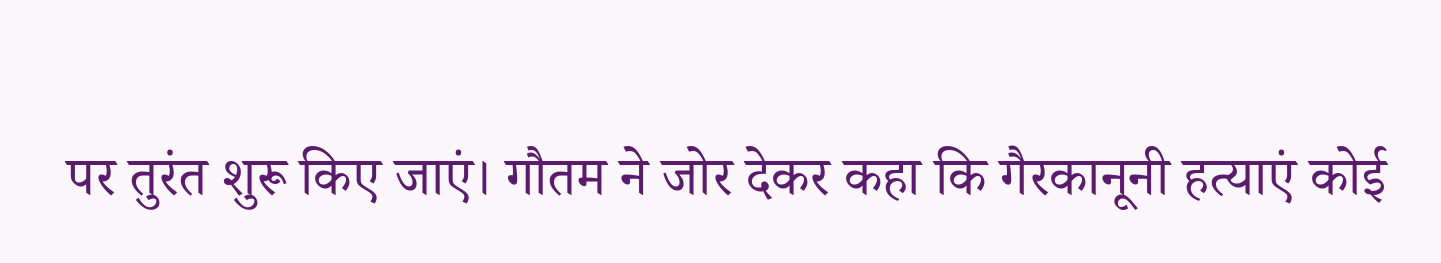पर तुरंत शुरू किए जाएं। गौतम ने जोर देकर कहा कि गैरकानूनी हत्याएं कोई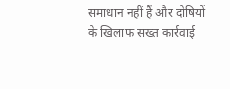समाधान नहीं हैं और दोषियों के खिलाफ सख्त कार्रवाई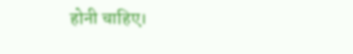होनी चाहिए।